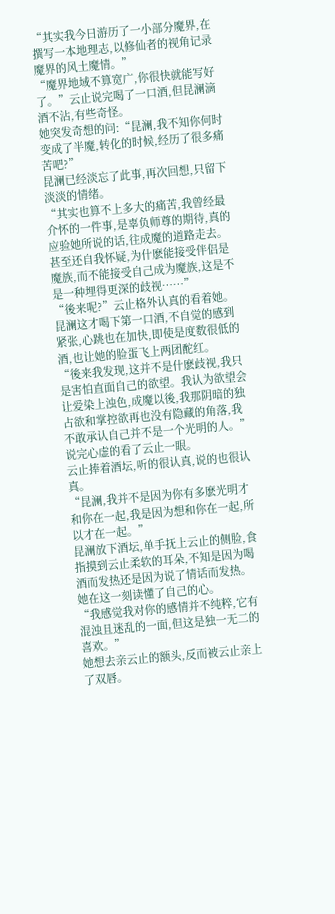“其实我今日游历了一小部分魔界,在撰写一本地理志,以修仙者的视角记录魔界的风土魔情。”
“魔界地域不算宽广,你很快就能写好了。”云止说完喝了一口酒,但昆澜滴酒不沾,有些奇怪。
她突发奇想的问:“昆澜,我不知你何时变成了半魔,转化的时候,经历了很多痛苦吧?”
昆澜已经淡忘了此事,再次回想,只留下淡淡的情绪。
“其实也算不上多大的痛苦,我曾经最介怀的一件事,是辜负师尊的期待,真的应验她所说的话,往成魔的道路走去。甚至还自我怀疑,为什麽能接受伴侣是魔族,而不能接受自己成为魔族,这是不是一种埋得更深的歧视……”
“後来呢?”云止格外认真的看着她。
昆澜这才喝下第一口酒,不自觉的感到紧张,心跳也在加快,即使是度数很低的酒,也让她的脸蛋飞上两团酡红。
“後来我发现,这并不是什麽歧视,我只是害怕直面自己的欲望。我认为欲望会让爱染上浊色,成魔以後,我那阴暗的独占欲和掌控欲再也没有隐藏的角落,我不敢承认自己并不是一个光明的人。”
说完心虚的看了云止一眼。
云止捧着酒坛,听的很认真,说的也很认真。
“昆澜,我并不是因为你有多麽光明才和你在一起,我是因为想和你在一起,所以才在一起。”
昆澜放下酒坛,单手抚上云止的侧脸,食指摸到云止柔软的耳朵,不知是因为喝酒而发热还是因为说了情话而发热。
她在这一刻读懂了自己的心。
“我感觉我对你的感情并不纯粹,它有混浊且迷乱的一面,但这是独一无二的喜欢。”
她想去亲云止的额头,反而被云止亲上了双唇。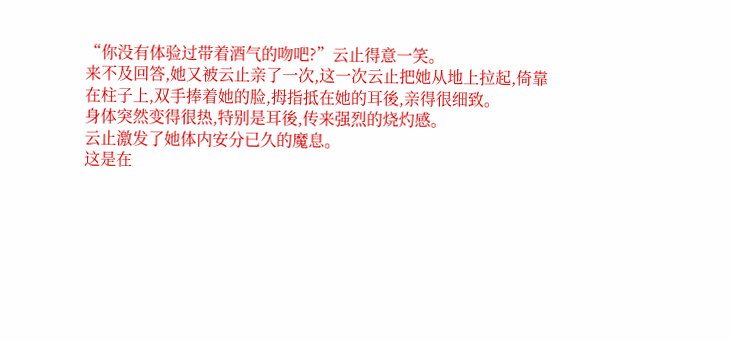“你没有体验过带着酒气的吻吧?”云止得意一笑。
来不及回答,她又被云止亲了一次,这一次云止把她从地上拉起,倚靠在柱子上,双手捧着她的脸,拇指抵在她的耳後,亲得很细致。
身体突然变得很热,特别是耳後,传来强烈的烧灼感。
云止激发了她体内安分已久的魔息。
这是在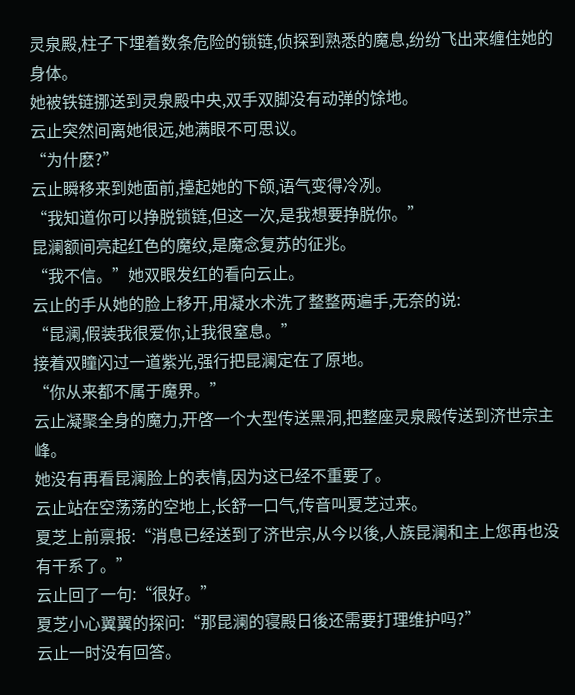灵泉殿,柱子下埋着数条危险的锁链,侦探到熟悉的魔息,纷纷飞出来缠住她的身体。
她被铁链挪送到灵泉殿中央,双手双脚没有动弹的馀地。
云止突然间离她很远,她满眼不可思议。
“为什麽?”
云止瞬移来到她面前,擡起她的下颌,语气变得冷冽。
“我知道你可以挣脱锁链,但这一次,是我想要挣脱你。”
昆澜额间亮起红色的魔纹,是魔念复苏的征兆。
“我不信。”她双眼发红的看向云止。
云止的手从她的脸上移开,用凝水术洗了整整两遍手,无奈的说:
“昆澜,假装我很爱你,让我很窒息。”
接着双瞳闪过一道紫光,强行把昆澜定在了原地。
“你从来都不属于魔界。”
云止凝聚全身的魔力,开啓一个大型传送黑洞,把整座灵泉殿传送到济世宗主峰。
她没有再看昆澜脸上的表情,因为这已经不重要了。
云止站在空荡荡的空地上,长舒一口气,传音叫夏芝过来。
夏芝上前禀报:“消息已经送到了济世宗,从今以後,人族昆澜和主上您再也没有干系了。”
云止回了一句:“很好。”
夏芝小心翼翼的探问:“那昆澜的寝殿日後还需要打理维护吗?”
云止一时没有回答。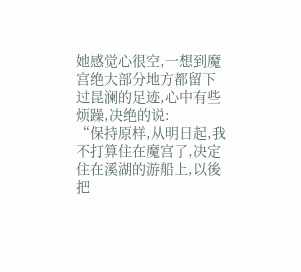她感觉心很空,一想到魔宫绝大部分地方都留下过昆澜的足迹,心中有些烦躁,决绝的说:
“保持原样,从明日起,我不打算住在魔宫了,决定住在溪湖的游船上,以後把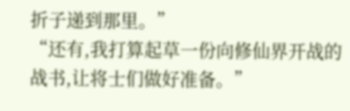折子递到那里。”
“还有,我打算起草一份向修仙界开战的战书,让将士们做好准备。”